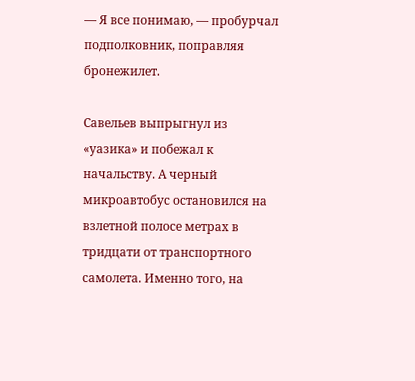— Я все понимаю, — пробурчал подполковник, поправляя бронежилет.

Савельев выпрыгнул из «уазика» и побежал к начальству. А черный микроавтобус остановился на взлетной полосе метрах в тридцати от транспортного самолета. Именно того, на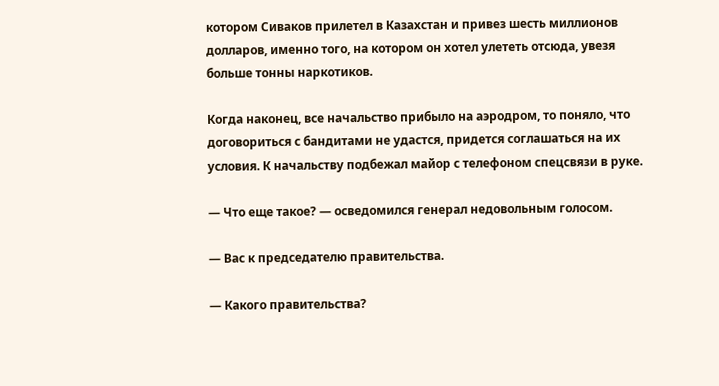котором Сиваков прилетел в Казахстан и привез шесть миллионов долларов, именно того, на котором он хотел улететь отсюда, увезя больше тонны наркотиков.

Когда наконец, все начальство прибыло на аэродром, то поняло, что договориться с бандитами не удастся, придется соглашаться на их условия. К начальству подбежал майор с телефоном спецсвязи в руке.

— Что еще такое? — осведомился генерал недовольным голосом.

— Вас к председателю правительства.

— Какого правительства?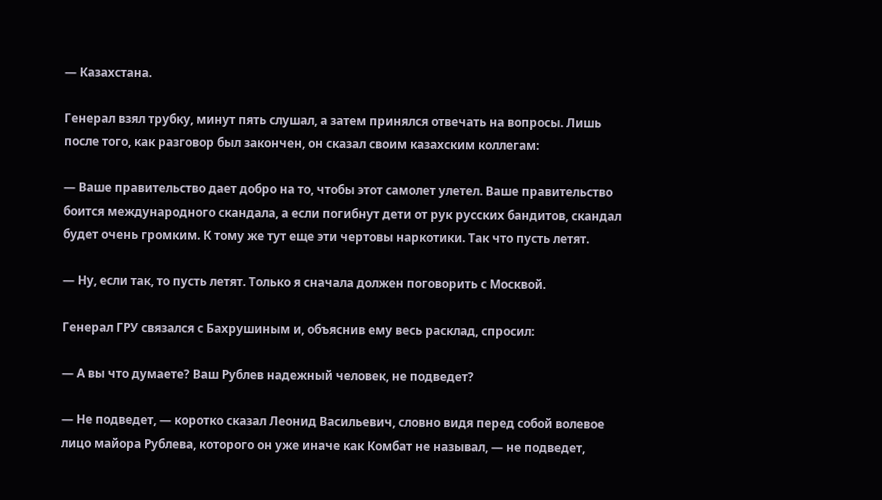— Казахстана.

Генерал взял трубку, минут пять слушал, а затем принялся отвечать на вопросы. Лишь после того, как разговор был закончен, он сказал своим казахским коллегам:

— Ваше правительство дает добро на то, чтобы этот самолет улетел. Ваше правительство боится международного скандала, а если погибнут дети от рук русских бандитов, скандал будет очень громким. К тому же тут еще эти чертовы наркотики. Так что пусть летят.

— Ну, если так, то пусть летят. Только я сначала должен поговорить с Москвой.

Генерал ГРУ связался с Бахрушиным и, объяснив ему весь расклад, спросил:

— А вы что думаете? Ваш Рублев надежный человек, не подведет?

— Не подведет, — коротко сказал Леонид Васильевич, словно видя перед собой волевое лицо майора Рублева, которого он уже иначе как Комбат не называл, — не подведет,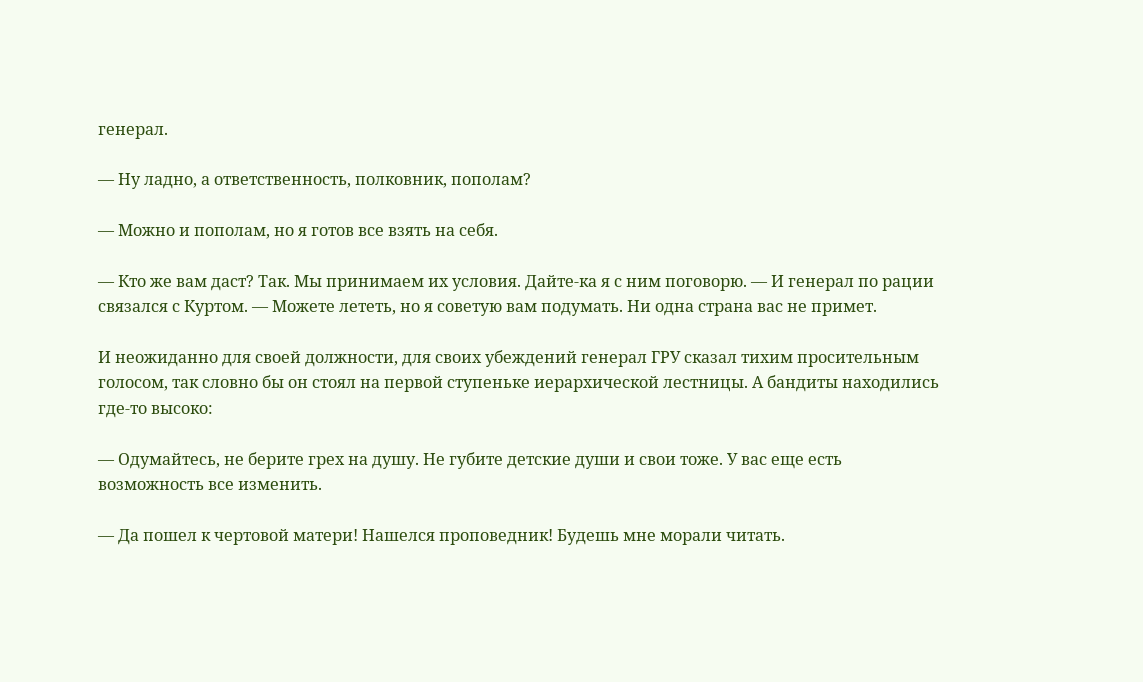генерал.

— Ну ладно, а ответственность, полковник, пополам?

— Можно и пополам, но я готов все взять на себя.

— Кто же вам даст? Так. Мы принимаем их условия. Дайте-ка я с ним поговорю. — И генерал по рации связался с Куртом. — Можете лететь, но я советую вам подумать. Ни одна страна вас не примет.

И неожиданно для своей должности, для своих убеждений генерал ГРУ сказал тихим просительным голосом, так словно бы он стоял на первой ступеньке иерархической лестницы. А бандиты находились где-то высоко:

— Одумайтесь, не берите грех на душу. Не губите детские души и свои тоже. У вас еще есть возможность все изменить.

— Да пошел к чертовой матери! Нашелся проповедник! Будешь мне морали читать.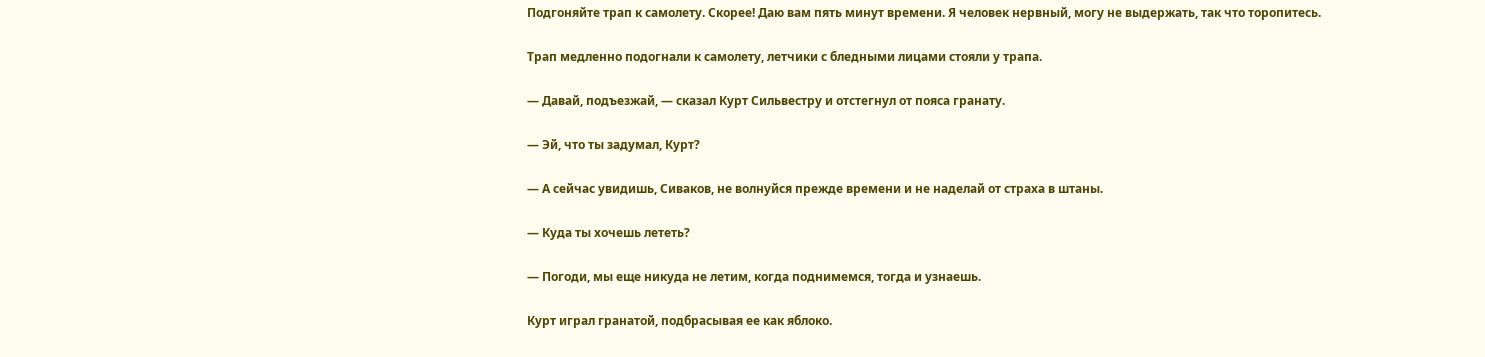Подгоняйте трап к самолету. Скорее! Даю вам пять минут времени. Я человек нервный, могу не выдержать, так что торопитесь.

Трап медленно подогнали к самолету, летчики с бледными лицами стояли у трапа.

— Давай, подъезжай, — сказал Курт Сильвестру и отстегнул от пояса гранату.

— Эй, что ты задумал, Курт?

— А сейчас увидишь, Сиваков, не волнуйся прежде времени и не наделай от страха в штаны.

— Куда ты хочешь лететь?

— Погоди, мы еще никуда не летим, когда поднимемся, тогда и узнаешь.

Курт играл гранатой, подбрасывая ее как яблоко.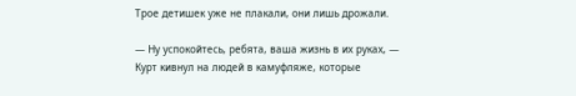Трое детишек уже не плакали, они лишь дрожали.

— Ну успокойтесь, ребята, ваша жизнь в их руках, — Курт кивнул на людей в камуфляже, которые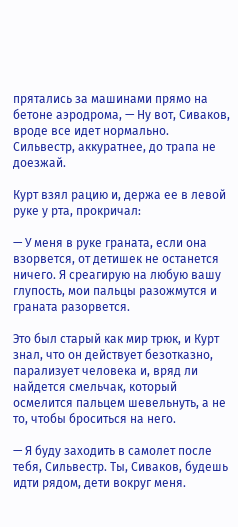прятались за машинами прямо на бетоне аэродрома, — Ну вот, Сиваков, вроде все идет нормально. Сильвестр, аккуратнее, до трапа не доезжай.

Курт взял рацию и, держа ее в левой руке у рта, прокричал:

— У меня в руке граната, если она взорвется, от детишек не останется ничего. Я среагирую на любую вашу глупость, мои пальцы разожмутся и граната разорвется.

Это был старый как мир трюк, и Курт знал, что он действует безотказно, парализует человека и, вряд ли найдется смельчак, который осмелится пальцем шевельнуть, а не то, чтобы броситься на него.

— Я буду заходить в самолет после тебя, Сильвестр. Ты, Сиваков, будешь идти рядом, дети вокруг меня.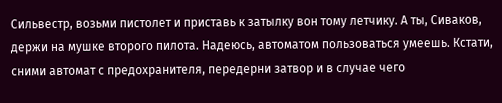Сильвестр, возьми пистолет и приставь к затылку вон тому летчику. А ты, Сиваков, держи на мушке второго пилота. Надеюсь, автоматом пользоваться умеешь. Кстати, сними автомат с предохранителя, передерни затвор и в случае чего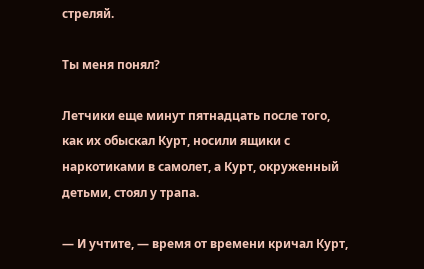стреляй.

Ты меня понял?

Летчики еще минут пятнадцать после того, как их обыскал Курт, носили ящики с наркотиками в самолет, а Курт, окруженный детьми, стоял у трапа.

— И учтите, — время от времени кричал Курт,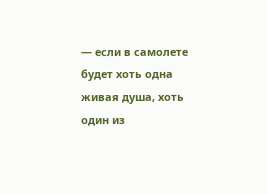— если в самолете будет хоть одна живая душа, хоть один из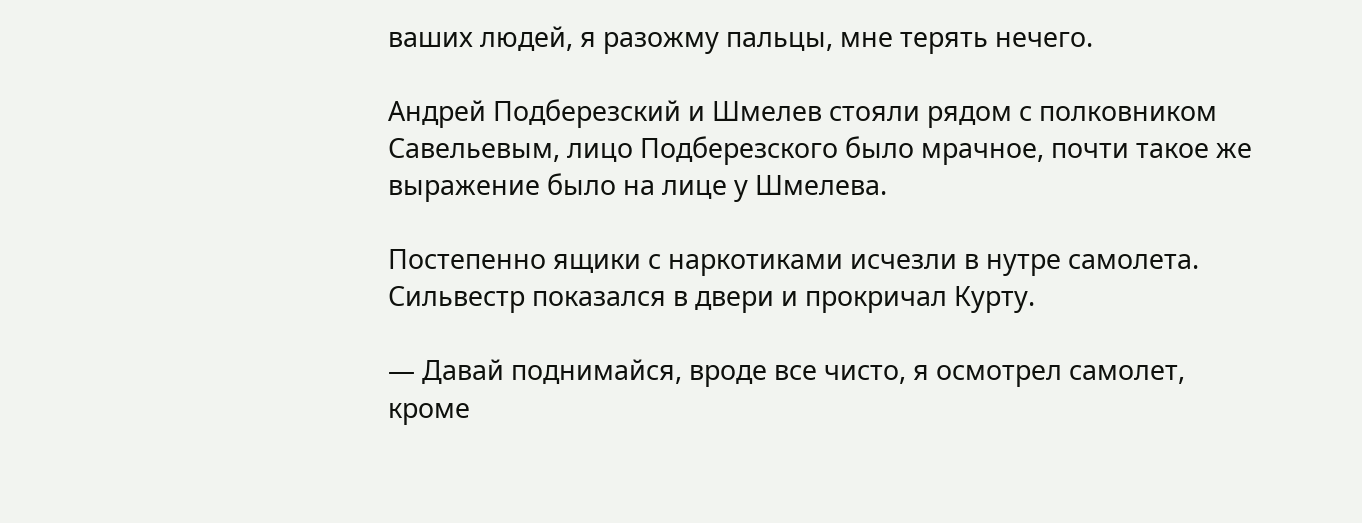ваших людей, я разожму пальцы, мне терять нечего.

Андрей Подберезский и Шмелев стояли рядом с полковником Савельевым, лицо Подберезского было мрачное, почти такое же выражение было на лице у Шмелева.

Постепенно ящики с наркотиками исчезли в нутре самолета. Сильвестр показался в двери и прокричал Курту.

— Давай поднимайся, вроде все чисто, я осмотрел самолет, кроме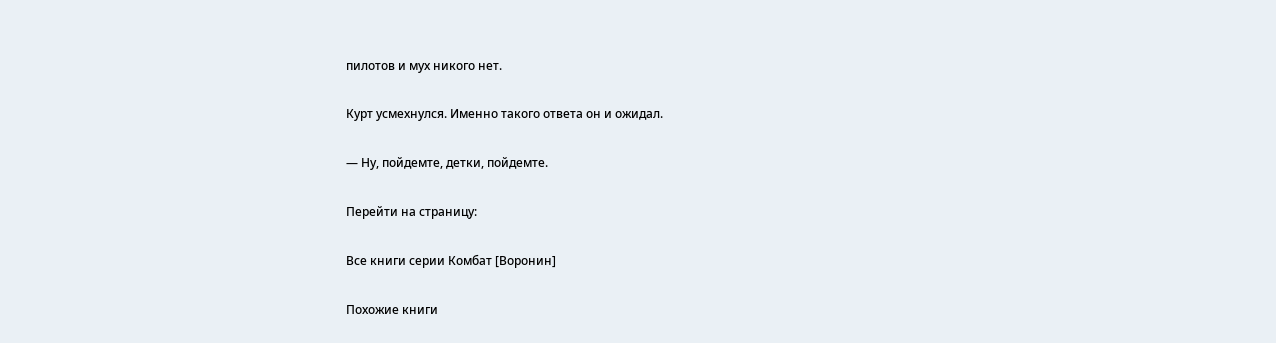пилотов и мух никого нет.

Курт усмехнулся. Именно такого ответа он и ожидал.

— Ну, пойдемте, детки, пойдемте.

Перейти на страницу:

Все книги серии Комбат [Воронин]

Похожие книги